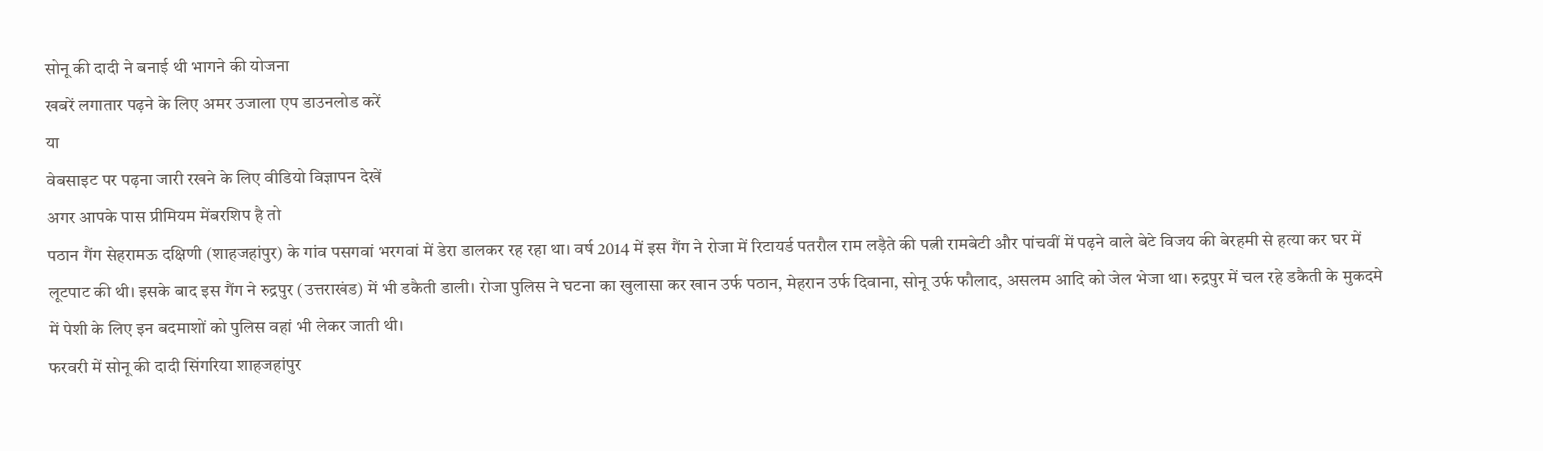सोनू की दादी ने बनाई थी भागने की योजना
खबरें लगातार पढ़ने के लिए अमर उजाला एप डाउनलोड करें
या
वेबसाइट पर पढ़ना जारी रखने के लिए वीडियो विज्ञापन देखें
अगर आपके पास प्रीमियम मेंबरशिप है तो
पठान गैंग सेहरामऊ दक्षिणी (शाहजहांपुर) के गांव पसगवां भरगवां में डेरा डालकर रह रहा था। वर्ष 2014 में इस गैंग ने रोजा में रिटायर्ड पतरौल राम लड़ैते की पत्नी रामबेटी और पांचवीं में पढ़ने वाले बेटे विजय की बेरहमी से हत्या कर घर में लूटपाट की थी। इसके बाद इस गैंग ने रुद्रपुर (उत्तराखंड) में भी डकैती डाली। रोजा पुलिस ने घटना का खुलासा कर खान उर्फ पठान, मेहरान उर्फ दिवाना, सोनू उर्फ फौलाद, असलम आदि को जेल भेजा था। रुद्रपुर में चल रहे डकैती के मुकदमे में पेशी के लिए इन बदमाशों को पुलिस वहां भी लेकर जाती थी।
फरवरी में सोनू की दादी सिंगरिया शाहजहांपुर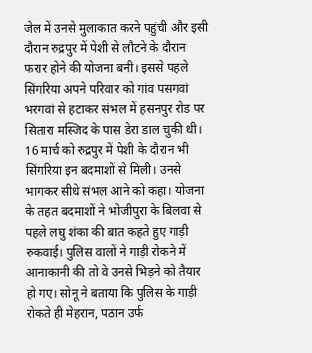जेल में उनसे मुलाकात करने पहुंची और इसी दौरान रुद्रपुर में पेशी से लौटने के दौरान फरार होने की योजना बनी। इससे पहले सिंगरिया अपने परिवार को गांव पसगवां भरगवां से हटाकर संभल में हसनपुर रोड पर सितारा मस्जिद के पास डेरा डाल चुकी थी। 16 मार्च को रुद्रपुर में पेशी के दौरान भी सिंगरिया इन बदमाशों से मिली। उनसे भागकर सीधे संभल आने को कहा। योजना के तहत बदमाशों ने भोजीपुरा के बिलवा से पहले लघु शंका की बात कहते हुए गाड़ी रुकवाई। पुलिस वालों ने गाड़ी रोकने में आनाकानी की तो वे उनसे भिड़ने को तैयार हो गए। सोनू ने बताया कि पुलिस के गाड़ी रोकते ही मेहरान, पठान उर्फ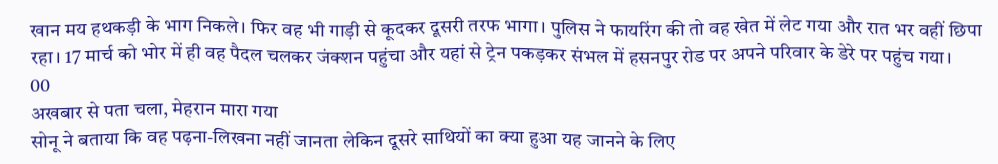खान मय हथकड़ी के भाग निकले। फिर वह भी गाड़ी से कूदकर दूसरी तरफ भागा। पुलिस ने फायरिंग की तो वह खेत में लेट गया और रात भर वहीं छिपा रहा। 17 मार्च को भोर में ही वह पैदल चलकर जंक्शन पहुंचा और यहां से ट्रेन पकड़कर संभल में हसनपुर रोड पर अपने परिवार के डेरे पर पहुंच गया।
00
अखबार से पता चला, मेहरान मारा गया
सोनू ने बताया कि वह पढ़ना-लिखना नहीं जानता लेकिन दूसरे साथियों का क्या हुआ यह जानने के लिए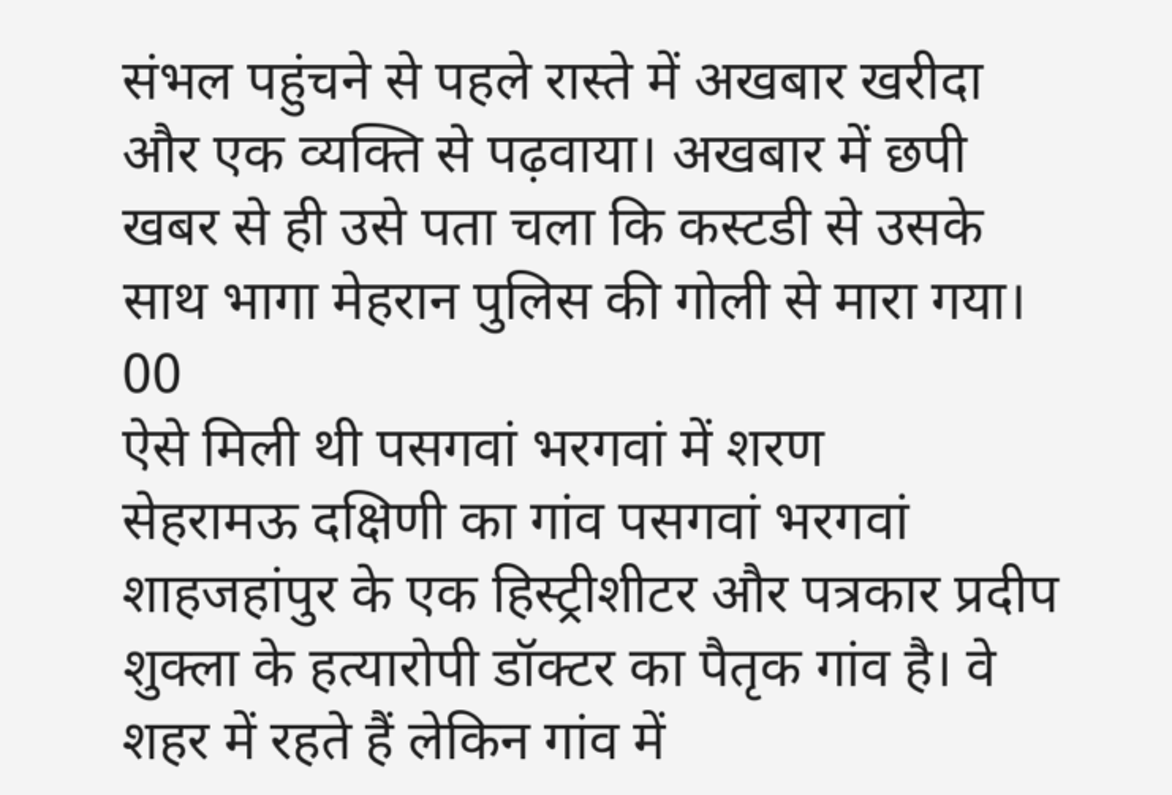संभल पहुंचने से पहले रास्ते में अखबार खरीदा और एक व्यक्ति से पढ़वाया। अखबार में छपी खबर से ही उसे पता चला कि कस्टडी से उसके साथ भागा मेहरान पुलिस की गोली से मारा गया।
00
ऐसे मिली थी पसगवां भरगवां में शरण
सेहरामऊ दक्षिणी का गांव पसगवां भरगवां शाहजहांपुर के एक हिस्ट्रीशीटर और पत्रकार प्रदीप शुक्ला के हत्यारोपी डॉक्टर का पैतृक गांव है। वे शहर में रहते हैं लेकिन गांव में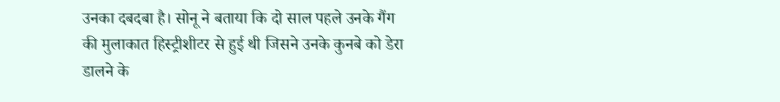उनका दबदबा है। सोनू ने बताया कि दो साल पहले उनके गैंग की मुलाकात हिस्ट्रीशीटर से हुई थी जिसने उनके कुनबे को डेरा डालने के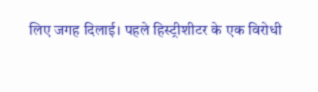लिए जगह दिलाई। पहले हिस्ट्रीशीटर के एक विरोधी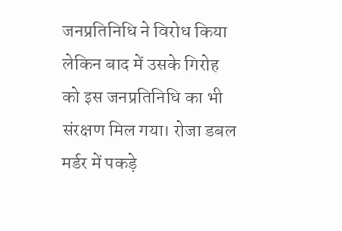जनप्रतिनिधि ने विरोध किया लेकिन बाद में उसके गिरोह को इस जनप्रतिनिधि का भी संरक्षण मिल गया। रोजा डबल मर्डर में पकड़े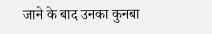जाने के बाद उनका कुनबा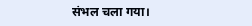संभल चला गया।